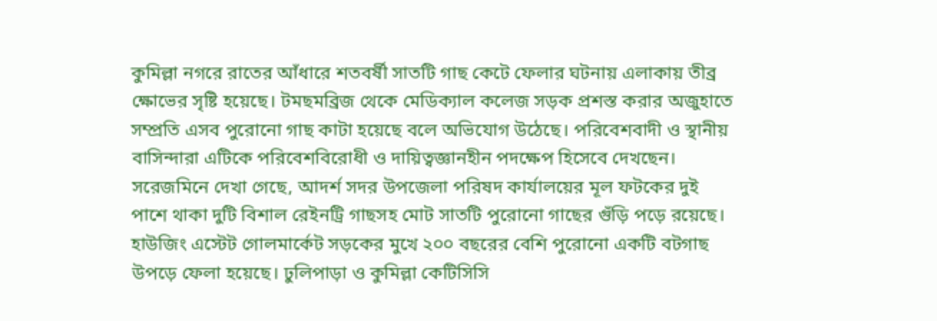কুমিল্লা নগরে রাতের আঁধারে শতবর্ষী সাতটি গাছ কেটে ফেলার ঘটনায় এলাকায় তীব্র ক্ষোভের সৃষ্টি হয়েছে। টমছমব্রিজ থেকে মেডিক্যাল কলেজ সড়ক প্রশস্ত করার অজুহাতে সম্প্রতি এসব পুরোনো গাছ কাটা হয়েছে বলে অভিযোগ উঠেছে। পরিবেশবাদী ও স্থানীয় বাসিন্দারা এটিকে পরিবেশবিরোধী ও দায়িত্বজ্ঞানহীন পদক্ষেপ হিসেবে দেখছেন।
সরেজমিনে দেখা গেছে, আদর্শ সদর উপজেলা পরিষদ কার্যালয়ের মূল ফটকের দুই পাশে থাকা দুটি বিশাল রেইনট্রি গাছসহ মোট সাতটি পুরোনো গাছের গুঁড়ি পড়ে রয়েছে। হাউজিং এস্টেট গোলমার্কেট সড়কের মুখে ২০০ বছরের বেশি পুরোনো একটি বটগাছ উপড়ে ফেলা হয়েছে। ঢুলিপাড়া ও কুমিল্লা কেটিসিসি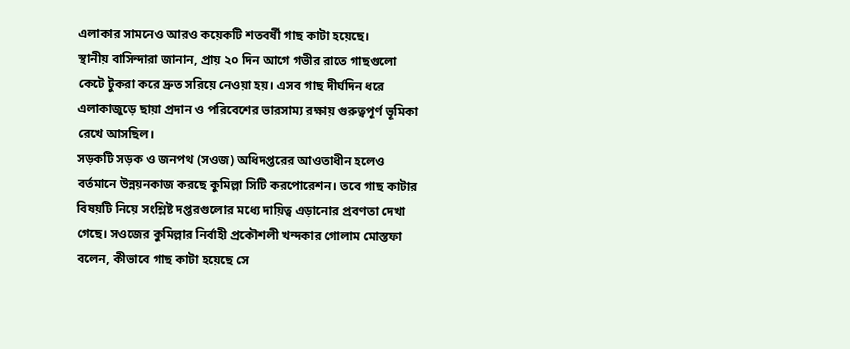এলাকার সামনেও আরও কয়েকটি শতবর্ষী গাছ কাটা হয়েছে।
স্থানীয় বাসিন্দারা জানান, প্রায় ২০ দিন আগে গভীর রাতে গাছগুলো কেটে টুকরা করে দ্রুত সরিয়ে নেওয়া হয়। এসব গাছ দীর্ঘদিন ধরে এলাকাজুড়ে ছায়া প্রদান ও পরিবেশের ভারসাম্য রক্ষায় গুরুত্বপূর্ণ ভূমিকা রেখে আসছিল।
সড়কটি সড়ক ও জনপথ (সওজ) অধিদপ্তরের আওতাধীন হলেও বর্তমানে উন্নয়নকাজ করছে কুমিল্লা সিটি করপোরেশন। তবে গাছ কাটার বিষয়টি নিয়ে সংশ্লিষ্ট দপ্তরগুলোর মধ্যে দায়িত্ব এড়ানোর প্রবণতা দেখা গেছে। সওজের কুমিল্লার নির্বাহী প্রকৌশলী খন্দকার গোলাম মোস্তফা বলেন, কীভাবে গাছ কাটা হয়েছে সে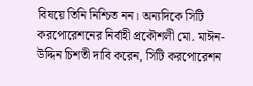বিষয়ে তিনি নিশ্চিত নন। অন্যদিকে সিটি করপোরেশনের নির্বাহী প্রকৌশলী মো. মাঈন-উদ্দিন চিশতী দাবি করেন, সিটি করপোরেশন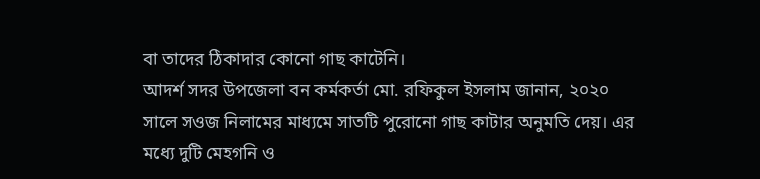বা তাদের ঠিকাদার কোনো গাছ কাটেনি।
আদর্শ সদর উপজেলা বন কর্মকর্তা মো. রফিকুল ইসলাম জানান, ২০২০ সালে সওজ নিলামের মাধ্যমে সাতটি পুরোনো গাছ কাটার অনুমতি দেয়। এর মধ্যে দুটি মেহগনি ও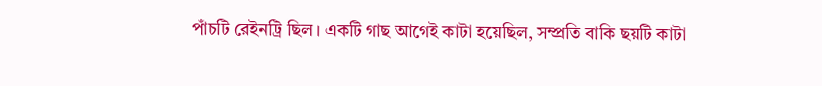পাঁচটি রেইনট্রি ছিল। একটি গাছ আগেই কাটা হয়েছিল, সম্প্রতি বাকি ছয়টি কাটা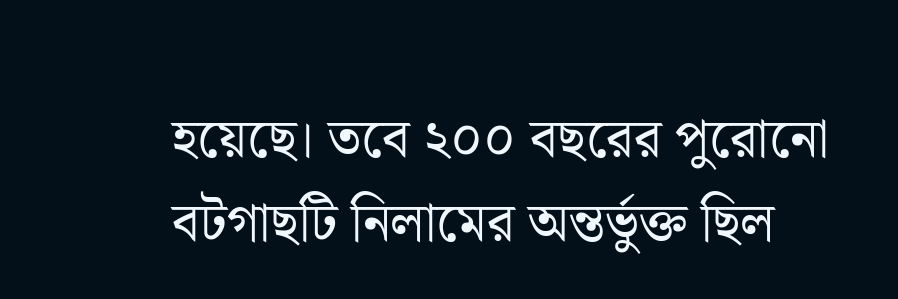হয়েছে। তবে ২০০ বছরের পুরোনো বটগাছটি নিলামের অন্তর্ভুক্ত ছিল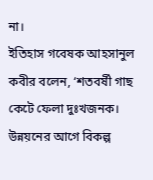না।
ইতিহাস গবেষক আহসানুল কবীর বলেন, ‘শতবর্ষী গাছ কেটে ফেলা দুঃখজনক। উন্নয়নের আগে বিকল্প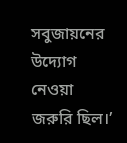সবুজায়নের উদ্যোগ নেওয়া জরুরি ছিল।’